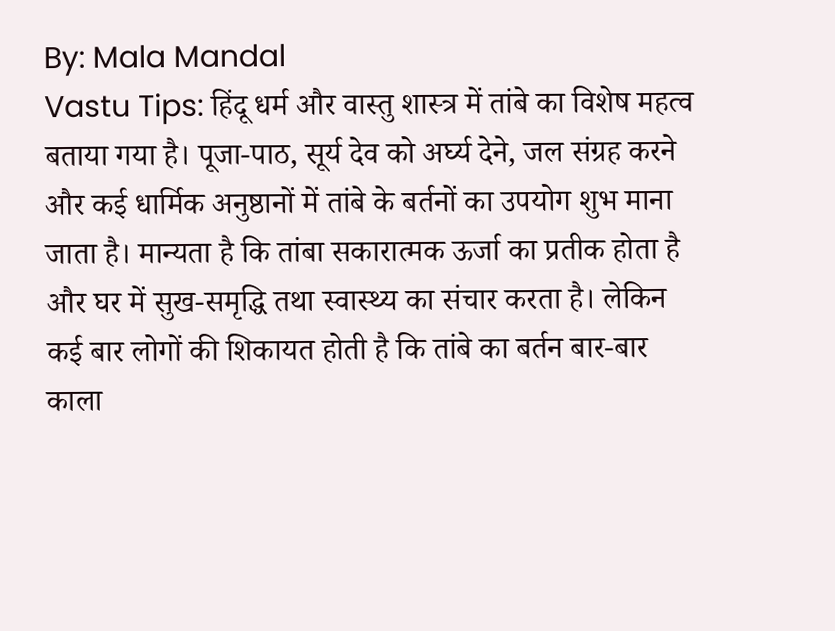By: Mala Mandal
Vastu Tips: हिंदू धर्म और वास्तु शास्त्र में तांबे का विशेष महत्व बताया गया है। पूजा-पाठ, सूर्य देव को अर्घ्य देने, जल संग्रह करने और कई धार्मिक अनुष्ठानों में तांबे के बर्तनों का उपयोग शुभ माना जाता है। मान्यता है कि तांबा सकारात्मक ऊर्जा का प्रतीक होता है और घर में सुख-समृद्धि तथा स्वास्थ्य का संचार करता है। लेकिन कई बार लोगों की शिकायत होती है कि तांबे का बर्तन बार-बार काला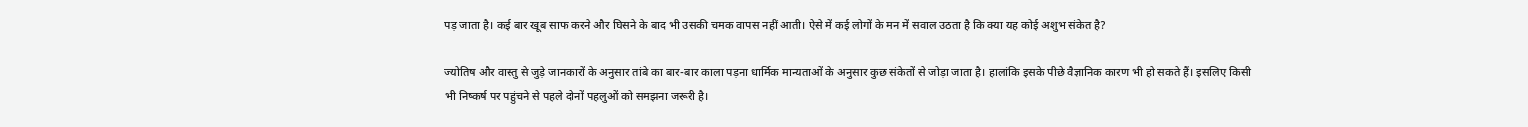पड़ जाता है। कई बार खूब साफ करने और घिसने के बाद भी उसकी चमक वापस नहीं आती। ऐसे में कई लोगों के मन में सवाल उठता है कि क्या यह कोई अशुभ संकेत है?

ज्योतिष और वास्तु से जुड़े जानकारों के अनुसार तांबे का बार-बार काला पड़ना धार्मिक मान्यताओं के अनुसार कुछ संकेतों से जोड़ा जाता है। हालांकि इसके पीछे वैज्ञानिक कारण भी हो सकते हैं। इसलिए किसी भी निष्कर्ष पर पहुंचने से पहले दोनों पहलुओं को समझना जरूरी है।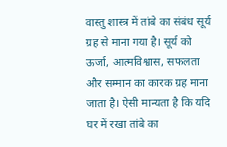वास्तु शास्त्र में तांबे का संबंध सूर्य ग्रह से माना गया है। सूर्य को ऊर्जा, आत्मविश्वास, सफलता और सम्मान का कारक ग्रह माना जाता है। ऐसी मान्यता है कि यदि घर में रखा तांबे का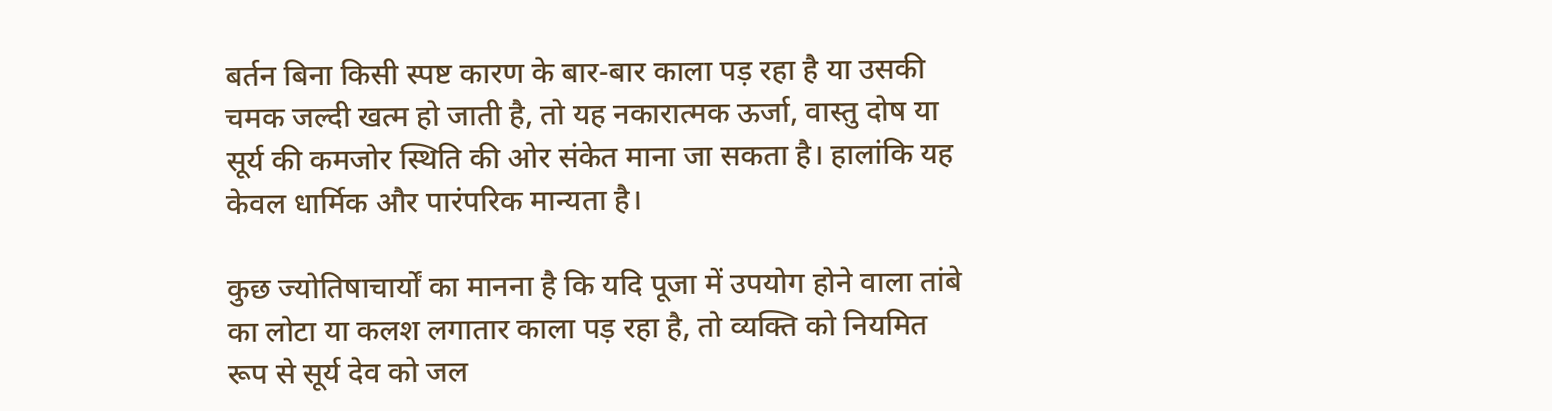बर्तन बिना किसी स्पष्ट कारण के बार-बार काला पड़ रहा है या उसकी चमक जल्दी खत्म हो जाती है, तो यह नकारात्मक ऊर्जा, वास्तु दोष या सूर्य की कमजोर स्थिति की ओर संकेत माना जा सकता है। हालांकि यह केवल धार्मिक और पारंपरिक मान्यता है।

कुछ ज्योतिषाचार्यों का मानना है कि यदि पूजा में उपयोग होने वाला तांबे का लोटा या कलश लगातार काला पड़ रहा है, तो व्यक्ति को नियमित रूप से सूर्य देव को जल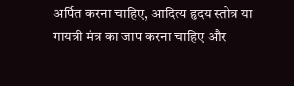अर्पित करना चाहिए, आदित्य हृदय स्तोत्र या गायत्री मंत्र का जाप करना चाहिए और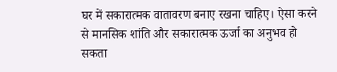घर में सकारात्मक वातावरण बनाए रखना चाहिए। ऐसा करने से मानसिक शांति और सकारात्मक ऊर्जा का अनुभव हो सकता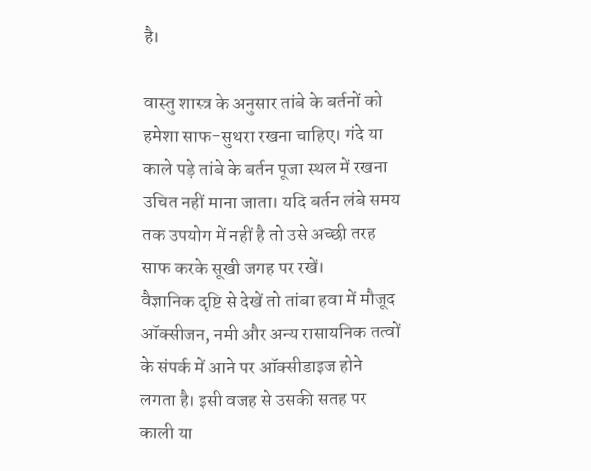है।

वास्तु शास्त्र के अनुसार तांबे के बर्तनों को हमेशा साफ-सुथरा रखना चाहिए। गंदे या काले पड़े तांबे के बर्तन पूजा स्थल में रखना उचित नहीं माना जाता। यदि बर्तन लंबे समय तक उपयोग में नहीं है तो उसे अच्छी तरह साफ करके सूखी जगह पर रखें।
वैज्ञानिक दृष्टि से देखें तो तांबा हवा में मौजूद ऑक्सीजन, नमी और अन्य रासायनिक तत्वों के संपर्क में आने पर ऑक्सीडाइज होने लगता है। इसी वजह से उसकी सतह पर काली या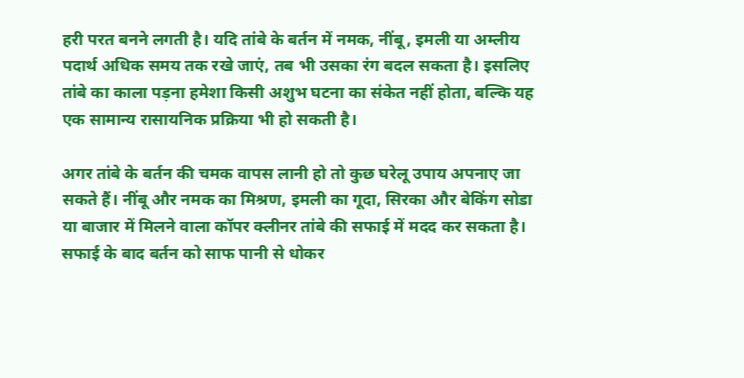हरी परत बनने लगती है। यदि तांबे के बर्तन में नमक, नींबू, इमली या अम्लीय पदार्थ अधिक समय तक रखे जाएं, तब भी उसका रंग बदल सकता है। इसलिए तांबे का काला पड़ना हमेशा किसी अशुभ घटना का संकेत नहीं होता, बल्कि यह एक सामान्य रासायनिक प्रक्रिया भी हो सकती है।

अगर तांबे के बर्तन की चमक वापस लानी हो तो कुछ घरेलू उपाय अपनाए जा सकते हैं। नींबू और नमक का मिश्रण, इमली का गूदा, सिरका और बेकिंग सोडा या बाजार में मिलने वाला कॉपर क्लीनर तांबे की सफाई में मदद कर सकता है। सफाई के बाद बर्तन को साफ पानी से धोकर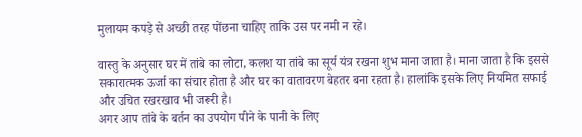मुलायम कपड़े से अच्छी तरह पोंछना चाहिए ताकि उस पर नमी न रहे।

वास्तु के अनुसार घर में तांबे का लोटा, कलश या तांबे का सूर्य यंत्र रखना शुभ माना जाता है। माना जाता है कि इससे सकारात्मक ऊर्जा का संचार होता है और घर का वातावरण बेहतर बना रहता है। हालांकि इसके लिए नियमित सफाई और उचित रखरखाव भी जरूरी है।
अगर आप तांबे के बर्तन का उपयोग पीने के पानी के लिए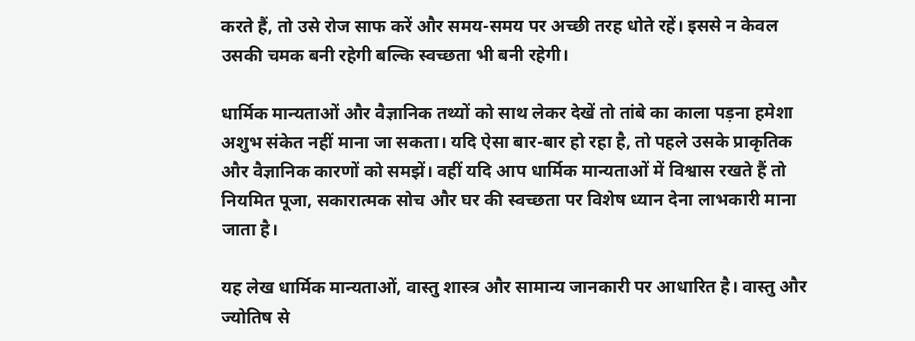करते हैं, तो उसे रोज साफ करें और समय-समय पर अच्छी तरह धोते रहें। इससे न केवल उसकी चमक बनी रहेगी बल्कि स्वच्छता भी बनी रहेगी।

धार्मिक मान्यताओं और वैज्ञानिक तथ्यों को साथ लेकर देखें तो तांबे का काला पड़ना हमेशा अशुभ संकेत नहीं माना जा सकता। यदि ऐसा बार-बार हो रहा है, तो पहले उसके प्राकृतिक और वैज्ञानिक कारणों को समझें। वहीं यदि आप धार्मिक मान्यताओं में विश्वास रखते हैं तो नियमित पूजा, सकारात्मक सोच और घर की स्वच्छता पर विशेष ध्यान देना लाभकारी माना जाता है।

यह लेख धार्मिक मान्यताओं, वास्तु शास्त्र और सामान्य जानकारी पर आधारित है। वास्तु और ज्योतिष से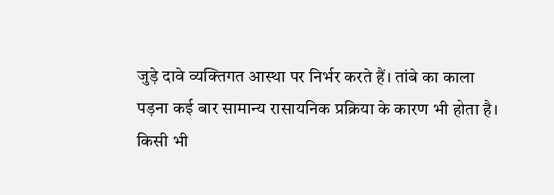जुड़े दावे व्यक्तिगत आस्था पर निर्भर करते हैं। तांबे का काला पड़ना कई बार सामान्य रासायनिक प्रक्रिया के कारण भी होता है। किसी भी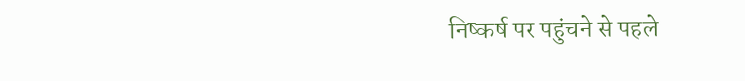निष्कर्ष पर पहुंचने से पहले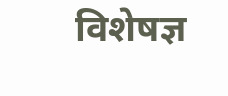विशेषज्ञ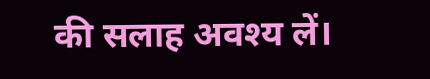की सलाह अवश्य लें।